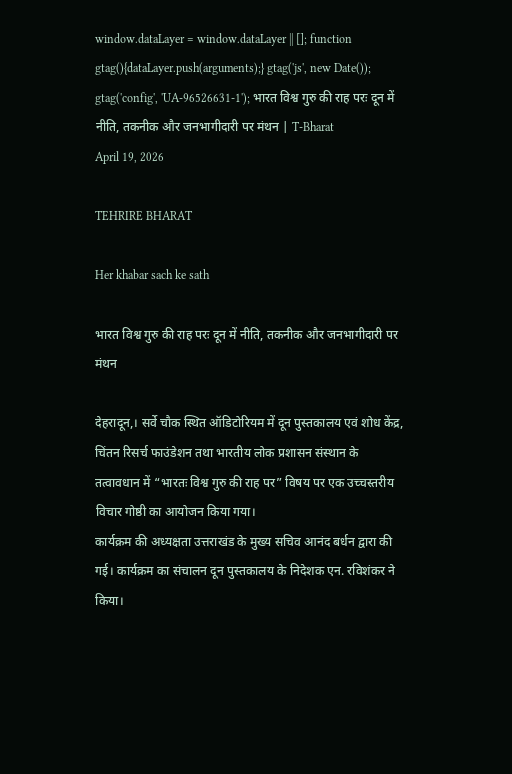window.dataLayer = window.dataLayer || []; function gtag(){dataLayer.push(arguments);} gtag('js', new Date()); gtag('config', 'UA-96526631-1'); भारत विश्व गुरु की राह परः दून में नीति, तकनीक और जनभागीदारी पर मंथन | T-Bharat
April 19, 2026

TEHRIRE BHARAT

Her khabar sach ke sath

भारत विश्व गुरु की राह परः दून में नीति, तकनीक और जनभागीदारी पर मंथन

देहरादून,। सर्वे चौक स्थित ऑडिटोरियम में दून पुस्तकालय एवं शोध केंद्र, चिंतन रिसर्च फाउंडेशन तथा भारतीय लोक प्रशासन संस्थान के तत्वावधान में “भारतः विश्व गुरु की राह पर” विषय पर एक उच्चस्तरीय विचार गोष्ठी का आयोजन किया गया।
कार्यक्रम की अध्यक्षता उत्तराखंड के मुख्य सचिव आनंद बर्धन द्वारा की गई। कार्यक्रम का संचालन दून पुस्तकालय के निदेशक एन. रविशंकर ने किया।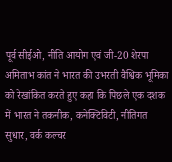पूर्व सीईओ, नीति आयोग एवं जी-20 शेरपा अमिताभ कांत ने भारत की उभरती वैश्विक भूमिका को रेखांकित करते हुए कहा कि पिछले एक दशक में भारत ने तकनीक, कनेक्टिविटी, नीतिगत सुधार, वर्क कल्चर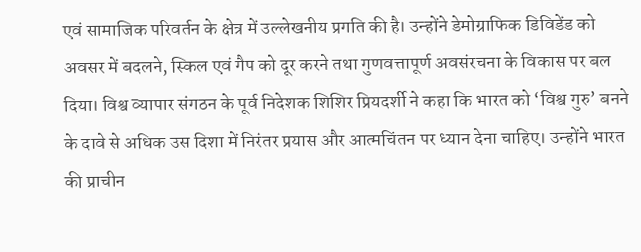एवं सामाजिक परिवर्तन के क्षेत्र में उल्लेखनीय प्रगति की है। उन्होंने डेमोग्राफिक डिविडेंड को अवसर में बदलने, स्किल एवं गैप को दूर करने तथा गुणवत्तापूर्ण अवसंरचना के विकास पर बल दिया। विश्व व्यापार संगठन के पूर्व निदेशक शिशिर प्रियदर्शी ने कहा कि भारत को ‘विश्व गुरु’ बनने के दावे से अधिक उस दिशा में निरंतर प्रयास और आत्मचिंतन पर ध्यान देना चाहिए। उन्होंने भारत की प्राचीन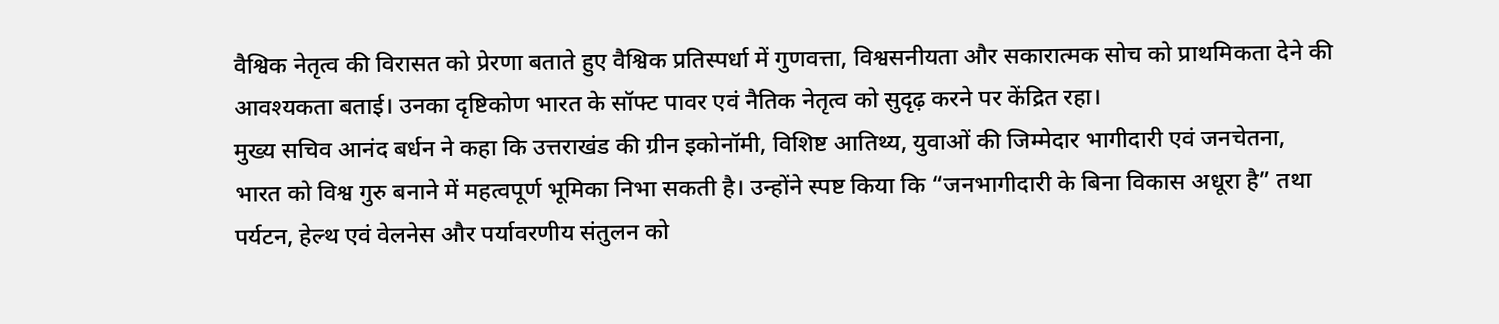वैश्विक नेतृत्व की विरासत को प्रेरणा बताते हुए वैश्विक प्रतिस्पर्धा में गुणवत्ता, विश्वसनीयता और सकारात्मक सोच को प्राथमिकता देने की आवश्यकता बताई। उनका दृष्टिकोण भारत के सॉफ्ट पावर एवं नैतिक नेतृत्व को सुदृढ़ करने पर केंद्रित रहा।
मुख्य सचिव आनंद बर्धन ने कहा कि उत्तराखंड की ग्रीन इकोनॉमी, विशिष्ट आतिथ्य, युवाओं की जिम्मेदार भागीदारी एवं जनचेतना, भारत को विश्व गुरु बनाने में महत्वपूर्ण भूमिका निभा सकती है। उन्होंने स्पष्ट किया कि “जनभागीदारी के बिना विकास अधूरा है” तथा पर्यटन, हेल्थ एवं वेलनेस और पर्यावरणीय संतुलन को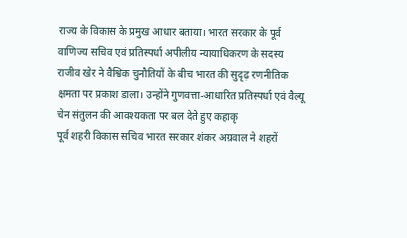राज्य के विकास के प्रमुख आधार बताया। भारत सरकार के पूर्व वाणिज्य सचिव एवं प्रतिस्पर्धा अपीलीय न्यायाधिकरण के सदस्य राजीव खेर ने वैश्विक चुनौतियों के बीच भारत की सुदृढ़ रणनीतिक क्षमता पर प्रकाश डाला। उन्होंने गुणवत्ता-आधारित प्रतिस्पर्धा एवं वैल्यू चेन संतुलन की आवश्यकता पर बल देते हुए कहाकृ
पूर्व शहरी विकास सचिव भारत सरकार शंकर अग्रवाल ने शहरों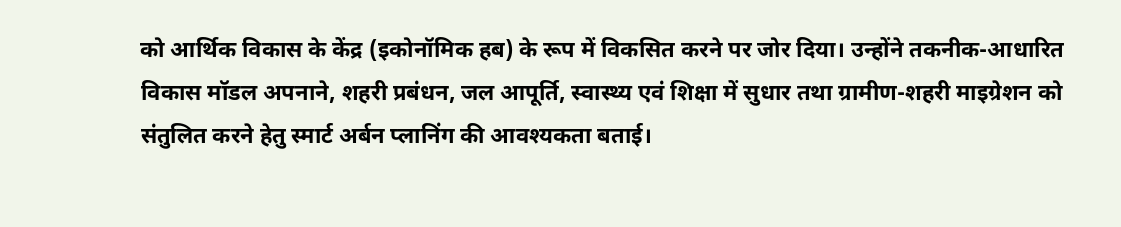को आर्थिक विकास के केंद्र (इकोनॉमिक हब) के रूप में विकसित करने पर जोर दिया। उन्होंने तकनीक-आधारित विकास मॉडल अपनाने, शहरी प्रबंधन, जल आपूर्ति, स्वास्थ्य एवं शिक्षा में सुधार तथा ग्रामीण-शहरी माइग्रेशन को संतुलित करने हेतु स्मार्ट अर्बन प्लानिंग की आवश्यकता बताई।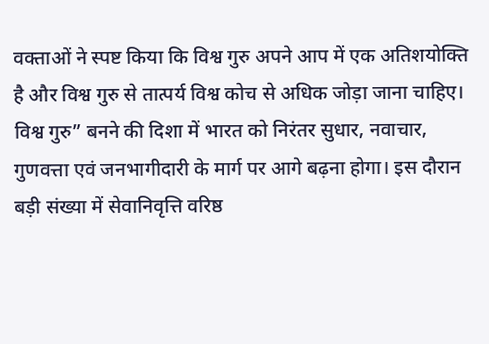वक्ताओं ने स्पष्ट किया कि विश्व गुरु अपने आप में एक अतिशयोक्ति है और विश्व गुरु से तात्पर्य विश्व कोच से अधिक जोड़ा जाना चाहिए। विश्व गुरु” बनने की दिशा में भारत को निरंतर सुधार, नवाचार, गुणवत्ता एवं जनभागीदारी के मार्ग पर आगे बढ़ना होगा। इस दौरान बड़ी संख्या में सेवानिवृत्ति वरिष्ठ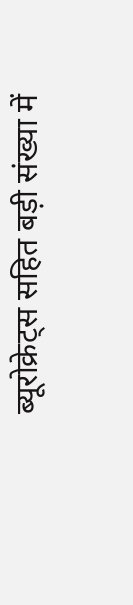ब्यूरोक्रेट्स सहित बड़ी संख्या में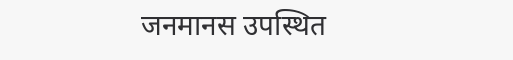जनमानस उपस्थित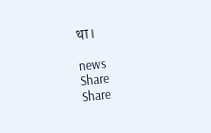था।

news
Share
Share